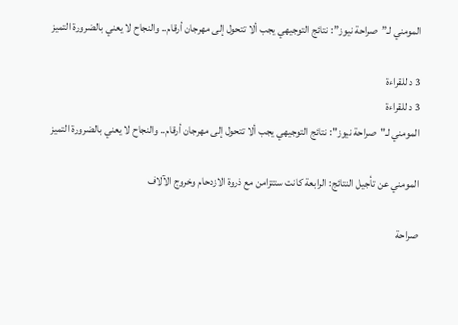المومني لـ”صراحة نيوز”: نتائج التوجيهي يجب ألا تتحول إلى مهرجان أرقام.. والنجاح لا يعني بالضرورة التميز

3 د للقراءة
3 د للقراءة
المومني لـ"صراحة نيوز": نتائج التوجيهي يجب ألا تتحول إلى مهرجان أرقام.. والنجاح لا يعني بالضرورة التميز

المومني عن تأجيل النتائج: الرابعة كانت ستتزامن مع ذروة الازدحام وخروج الآلاف

صراحة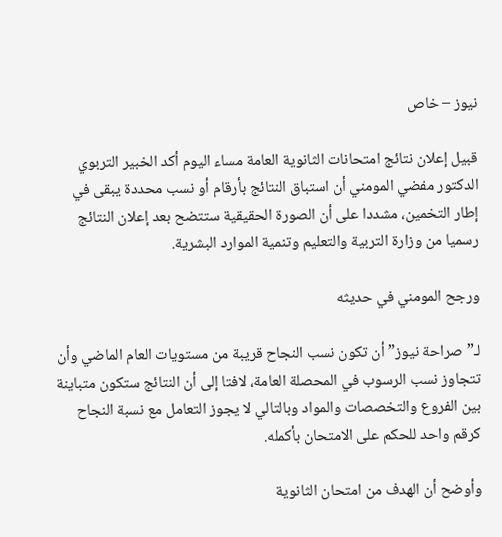نيوز – خاص

قبيل إعلان نتائج امتحانات الثانوية العامة مساء اليوم أكد الخبير التربوي الدكتور مفضي المومني أن استباق النتائج بأرقام أو نسب محددة يبقى في إطار التخمين، مشددا على أن الصورة الحقيقية ستتضح بعد إعلان النتائج رسميا من وزارة التربية والتعليم وتنمية الموارد البشرية.

ورجح المومني في حديثه

لـ”صراحة نيوز” أن تكون نسب النجاح قريبة من مستويات العام الماضي وأن تتجاوز نسب الرسوب في المحصلة العامة، لافتا إلى أن النتائج ستكون متباينة بين الفروع والتخصصات والمواد وبالتالي لا يجوز التعامل مع نسبة النجاح كرقم واحد للحكم على الامتحان بأكمله.

وأوضح أن الهدف من امتحان الثانوية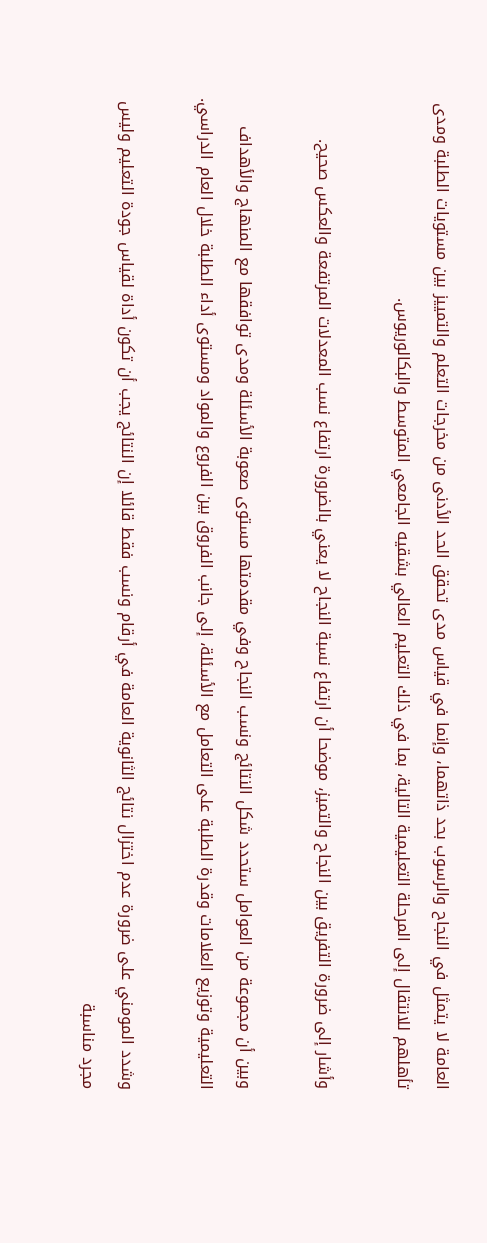العامة لا يتمثل في النجاح والرسوب بحد ذاتهما، وإنما في قياس مدى تحقق الحد الأدنى من مخرجات التعلم والتمييز بين مستويات الطلبة ومدى تأهلهم للانتقال إلى المرحلة التعليمية التالية، بما في ذلك التعليم العالي بشقيه الجامعي المتوسط والبكالوريوس.

وأشار إلى ضرورة التفريق بين النجاح والتميز، موضحا أن ارتفاع نسبة النجاح لا يعني بالضرورة ارتفاع نسب المعدلات المرتفعة والعكس صحيح.

وبين أن مجموعة من العوامل ستحدد شكل النتائج ونسب النجاح وفي مقدمتها مستوى صعوبة الأسئلة ومدى توافقها مع المنهاج والأهداف التعليمية وتوزيع العلامات وقدرة الطلبة على التعامل مع الأسئلة، إلى جانب الفروق بين الفروع والمواد ومستوى أداء الطلبة خلال العام الدراسي.

وشدد المومني على ضرورة عدم اختزال نتائج الثانوية العامة في أرقام ونسب فقط قائلا إن النتائج يجب أن تكون أداة لقياس جودة التعليم وليس مجرد مناسبة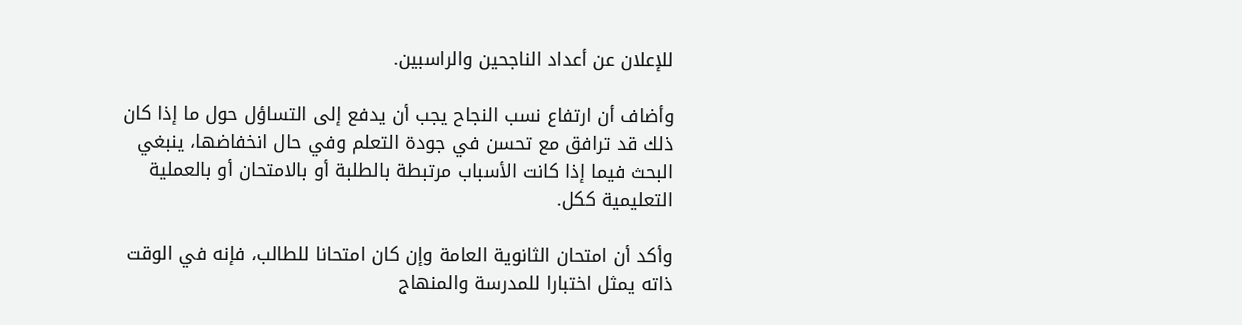للإعلان عن أعداد الناجحين والراسبين.

وأضاف أن ارتفاع نسب النجاح يجب أن يدفع إلى التساؤل حول ما إذا كان ذلك قد ترافق مع تحسن في جودة التعلم وفي حال انخفاضها، ينبغي البحث فيما إذا كانت الأسباب مرتبطة بالطلبة أو بالامتحان أو بالعملية التعليمية ككل.

وأكد أن امتحان الثانوية العامة وإن كان امتحانا للطالب، فإنه في الوقت ذاته يمثل اختبارا للمدرسة والمنهاج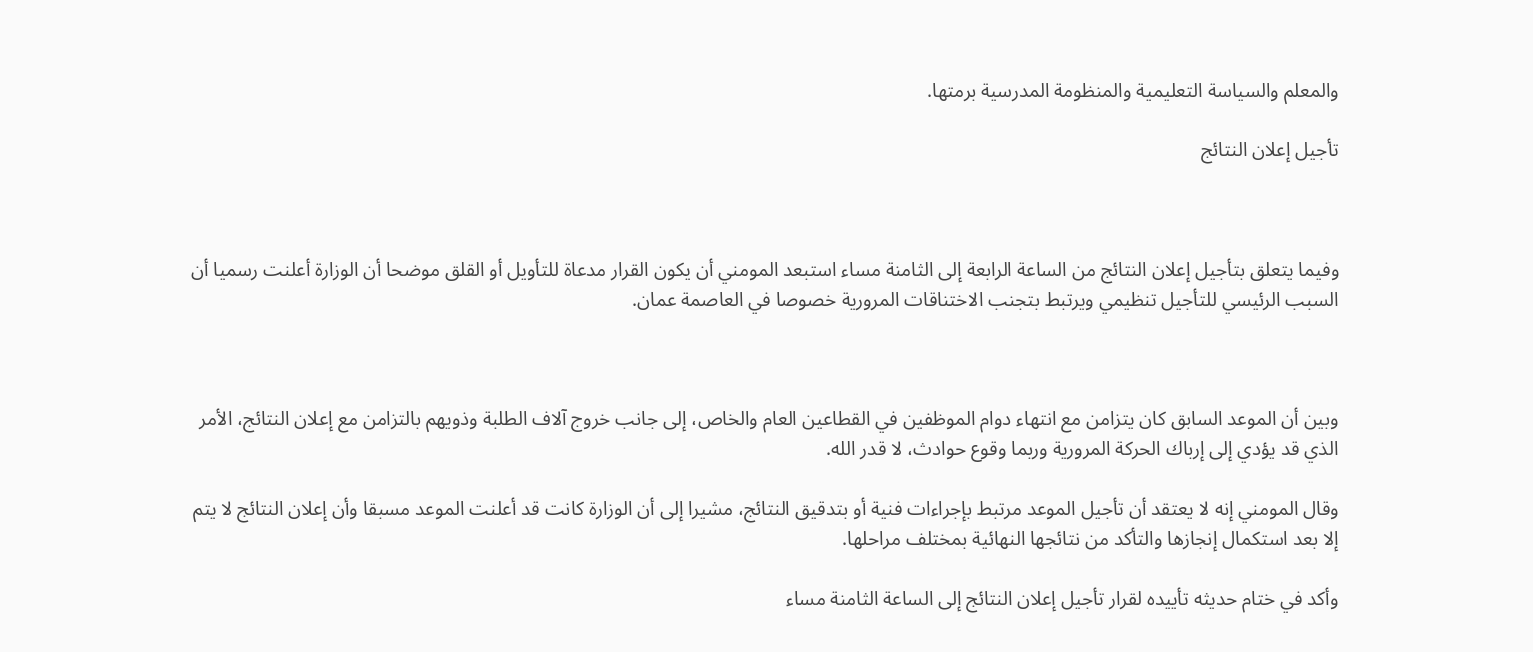والمعلم والسياسة التعليمية والمنظومة المدرسية برمتها.

تأجيل إعلان النتائج



وفيما يتعلق بتأجيل إعلان النتائج من الساعة الرابعة إلى الثامنة مساء استبعد المومني أن يكون القرار مدعاة للتأويل أو القلق موضحا أن الوزارة أعلنت رسميا أن السبب الرئيسي للتأجيل تنظيمي ويرتبط بتجنب الاختناقات المرورية خصوصا في العاصمة عمان.



وبين أن الموعد السابق كان يتزامن مع انتهاء دوام الموظفين في القطاعين العام والخاص، إلى جانب خروج آلاف الطلبة وذويهم بالتزامن مع إعلان النتائج، الأمر الذي قد يؤدي إلى إرباك الحركة المرورية وربما وقوع حوادث، لا قدر الله.

وقال المومني إنه لا يعتقد أن تأجيل الموعد مرتبط بإجراءات فنية أو بتدقيق النتائج، مشيرا إلى أن الوزارة كانت قد أعلنت الموعد مسبقا وأن إعلان النتائج لا يتم إلا بعد استكمال إنجازها والتأكد من نتائجها النهائية بمختلف مراحلها.

وأكد في ختام حديثه تأييده لقرار تأجيل إعلان النتائج إلى الساعة الثامنة مساء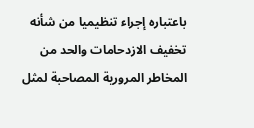باعتباره إجراء تنظيميا من شأنه تخفيف الازدحامات والحد من المخاطر المرورية المصاحبة لمثل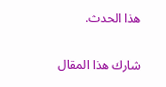هذا الحدث.

شارك هذا المقال